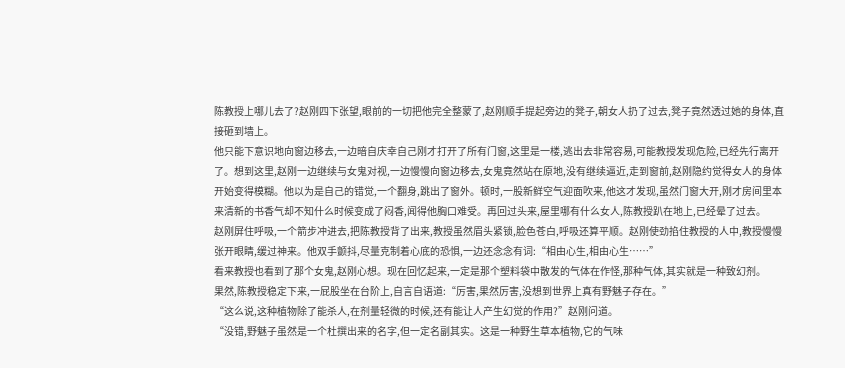陈教授上哪儿去了?赵刚四下张望,眼前的一切把他完全整蒙了,赵刚顺手提起旁边的凳子,朝女人扔了过去,凳子竟然透过她的身体,直接砸到墙上。
他只能下意识地向窗边移去,一边暗自庆幸自己刚才打开了所有门窗,这里是一楼,逃出去非常容易,可能教授发现危险,已经先行离开了。想到这里,赵刚一边继续与女鬼对视,一边慢慢向窗边移去,女鬼竟然站在原地,没有继续逼近,走到窗前,赵刚隐约觉得女人的身体开始变得模糊。他以为是自己的错觉,一个翻身,跳出了窗外。顿时,一股新鲜空气迎面吹来,他这才发现,虽然门窗大开,刚才房间里本来清新的书香气却不知什么时候变成了闷香,闻得他胸口难受。再回过头来,屋里哪有什么女人,陈教授趴在地上,已经晕了过去。
赵刚屏住呼吸,一个箭步冲进去,把陈教授背了出来,教授虽然眉头紧锁,脸色苍白,呼吸还算平顺。赵刚使劲掐住教授的人中,教授慢慢张开眼睛,缓过神来。他双手颤抖,尽量克制着心底的恐惧,一边还念念有词:“相由心生,相由心生……”
看来教授也看到了那个女鬼,赵刚心想。现在回忆起来,一定是那个塑料袋中散发的气体在作怪,那种气体,其实就是一种致幻剂。
果然,陈教授稳定下来,一屁股坐在台阶上,自言自语道:“厉害,果然厉害,没想到世界上真有野魅子存在。”
“这么说,这种植物除了能杀人,在剂量轻微的时候,还有能让人产生幻觉的作用?”赵刚问道。
“没错,野魅子虽然是一个杜撰出来的名字,但一定名副其实。这是一种野生草本植物,它的气味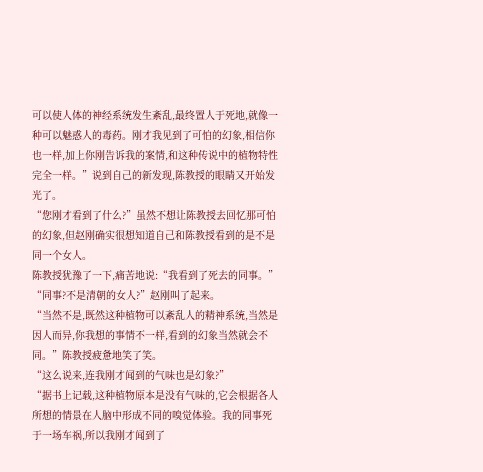可以使人体的神经系统发生紊乱,最终置人于死地,就像一种可以魅惑人的毒药。刚才我见到了可怕的幻象,相信你也一样,加上你刚告诉我的案情,和这种传说中的植物特性完全一样。”说到自己的新发现,陈教授的眼睛又开始发光了。
“您刚才看到了什么?”虽然不想让陈教授去回忆那可怕的幻象,但赵刚确实很想知道自己和陈教授看到的是不是同一个女人。
陈教授犹豫了一下,痛苦地说:“我看到了死去的同事。”
“同事?不是清朝的女人?”赵刚叫了起来。
“当然不是,既然这种植物可以紊乱人的精神系统,当然是因人而异,你我想的事情不一样,看到的幻象当然就会不同。”陈教授疲惫地笑了笑。
“这么说来,连我刚才闻到的气味也是幻象?”
“据书上记载,这种植物原本是没有气味的,它会根据各人所想的情景在人脑中形成不同的嗅觉体验。我的同事死于一场车祸,所以我刚才闻到了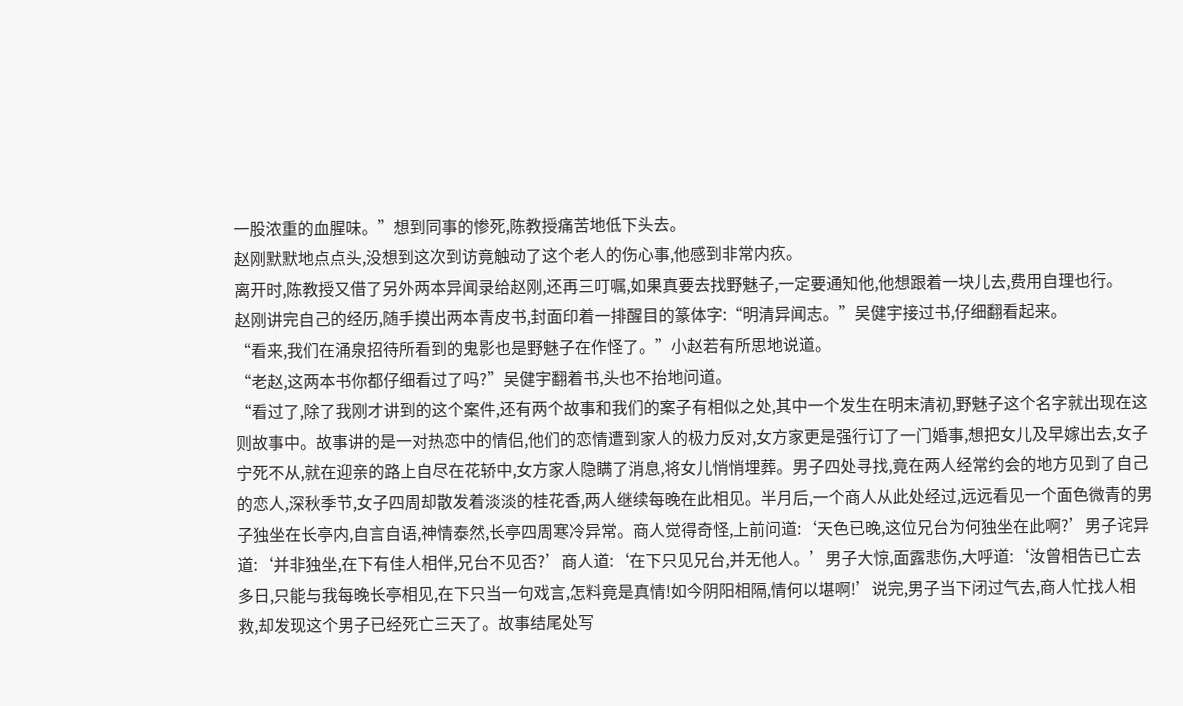一股浓重的血腥味。”想到同事的惨死,陈教授痛苦地低下头去。
赵刚默默地点点头,没想到这次到访竟触动了这个老人的伤心事,他感到非常内疚。
离开时,陈教授又借了另外两本异闻录给赵刚,还再三叮嘱,如果真要去找野魅子,一定要通知他,他想跟着一块儿去,费用自理也行。
赵刚讲完自己的经历,随手摸出两本青皮书,封面印着一排醒目的篆体字:“明清异闻志。”吴健宇接过书,仔细翻看起来。
“看来,我们在涌泉招待所看到的鬼影也是野魅子在作怪了。”小赵若有所思地说道。
“老赵,这两本书你都仔细看过了吗?”吴健宇翻着书,头也不抬地问道。
“看过了,除了我刚才讲到的这个案件,还有两个故事和我们的案子有相似之处,其中一个发生在明末清初,野魅子这个名字就出现在这则故事中。故事讲的是一对热恋中的情侣,他们的恋情遭到家人的极力反对,女方家更是强行订了一门婚事,想把女儿及早嫁出去,女子宁死不从,就在迎亲的路上自尽在花轿中,女方家人隐瞒了消息,将女儿悄悄埋葬。男子四处寻找,竟在两人经常约会的地方见到了自己的恋人,深秋季节,女子四周却散发着淡淡的桂花香,两人继续每晚在此相见。半月后,一个商人从此处经过,远远看见一个面色微青的男子独坐在长亭内,自言自语,神情泰然,长亭四周寒冷异常。商人觉得奇怪,上前问道:‘天色已晚,这位兄台为何独坐在此啊?’男子诧异道:‘并非独坐,在下有佳人相伴,兄台不见否?’商人道:‘在下只见兄台,并无他人。’男子大惊,面露悲伤,大呼道:‘汝曾相告已亡去多日,只能与我每晚长亭相见,在下只当一句戏言,怎料竟是真情!如今阴阳相隔,情何以堪啊!’说完,男子当下闭过气去,商人忙找人相救,却发现这个男子已经死亡三天了。故事结尾处写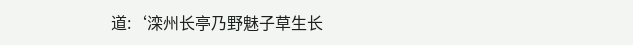道:‘滦州长亭乃野魅子草生长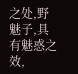之处,野魅子,具有魅惑之效,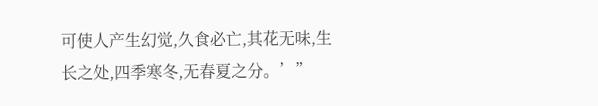可使人产生幻觉,久食必亡,其花无味,生长之处,四季寒冬,无春夏之分。’”